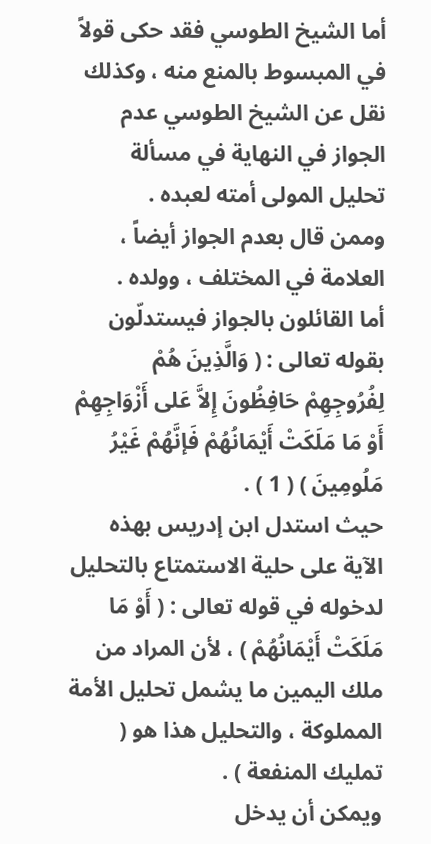أما الشيخ الطوسي فقد حكى قولاً في المبسوط بالمنع منه ، وكذلك نقل عن الشيخ الطوسي عدم الجواز في النهاية في مسألة تحليل المولى أمته لعبده .
وممن قال بعدم الجواز أيضاً ، العلامة في المختلف ، وولده .
أما القائلون بالجواز فيستدلّون بقوله تعالى : ( وَالَّذِينَ هُمْ لِفُرُوجِهِمْ حَافِظُونَ إِلاَّ عَلى أَزْوَاجِهِمْ أَوْ مَا مَلَكَتْ أَيْمَانُهُمْ فَإنَّهُمْ غَيْرُ مَلُومِينَ ) ( 1 ) .
حيث استدل ابن إدريس بهذه الآية على حلية الاستمتاع بالتحليل لدخوله في قوله تعالى : ( أَوْ مَا مَلَكَتْ أَيْمَانُهُمْ ) ، لأن المراد من ملك اليمين ما يشمل تحليل الأمة المملوكة ، والتحليل هذا هو ( تمليك المنفعة ) .
ويمكن أن يدخل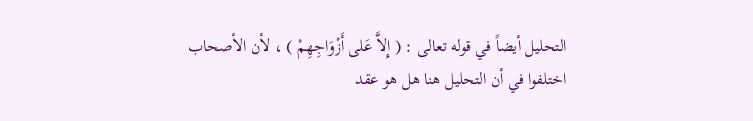التحليل أيضاً في قوله تعالى : ( إِلاَّ عَلى أَزْوَاجِهِمْ ) ، لأن الأصحاب اختلفوا في أن التحليل هنا هل هو عقد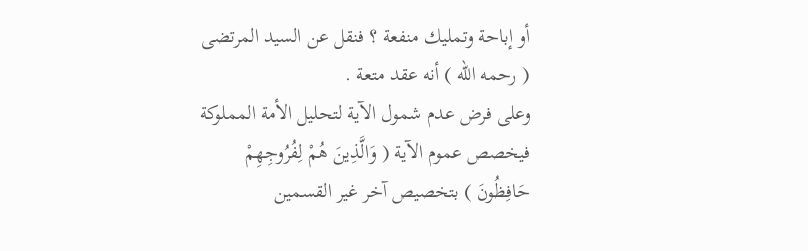أو إباحة وتمليك منفعة ؟ فنقل عن السيد المرتضى ( رحمه الله ) أنه عقد متعة .
وعلى فرض عدم شمول الآية لتحليل الأمة المملوكة فيخصص عموم الآية ( وَالَّذِينَ هُمْ لِفُرُوجِهِمْ حَافِظُونَ ) بتخصيص آخر غير القسمين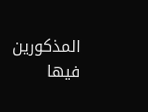المذكورين فيها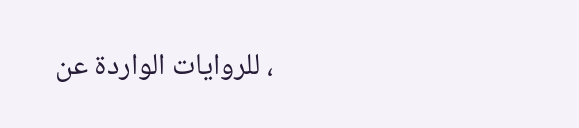، للروايات الواردة عن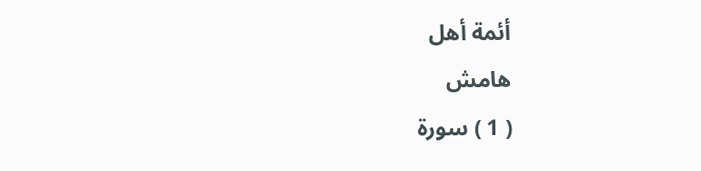أئمة أهل
هامش
( 1 ) سورة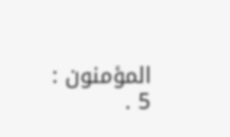المؤمنون : 5 .